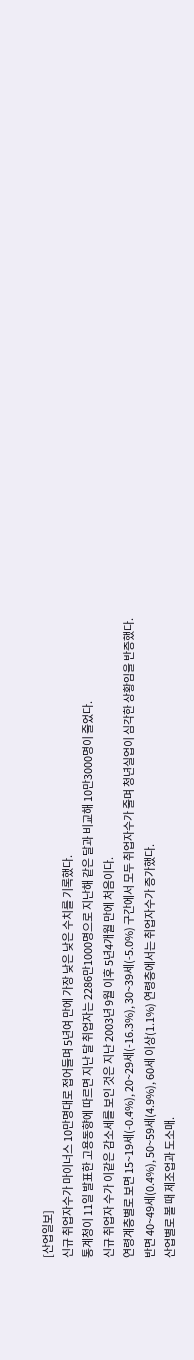[산업일보]
신규 취업자수가 마이너스 10만명대로 접어들며 5년여 만에 가장 낮은 낮은 수치를 기록했다.
통계청이 11일 발표한 고용동향에 따르면 지난 달 취업자는 2286만1000명으로 지난해 같은 달과 비교해 10만3000명이 줄었다.
신규 취업자 수가 이같은 감소세를 보인 것은 지난 2003년 9월 이후 5년4개월 만에 처음이다.
연령계층별로 보면 15~19세(-0.4%), 20~29세(-16.3%), 30~39세(-5.0%) 구간에서 모두 취업자수가 줄며 청년실업이 심각한 상황임을 반증했다.
반면 40~49세(0.4%), 50~59세(4.9%), 60세 이상(1.1%) 연령층에서는 취업자수가 증가했다.
산업별로 볼 때 제조업과 도소매.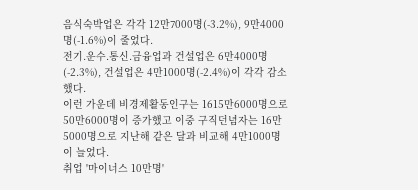음식숙박업은 각각 12만7000명(-3.2%), 9만4000명(-1.6%)이 줄었다.
전기.운수.통신.금융업과 건설업은 6만4000명(-2.3%), 건설업은 4만1000명(-2.4%)이 각각 감소했다.
이런 가운데 비경제활동인구는 1615만6000명으로 50만6000명이 증가했고 이중 구직던념자는 16만5000명으로 지난해 같은 달과 비교해 4만1000명이 늘었다.
취업 '마이너스 10만명'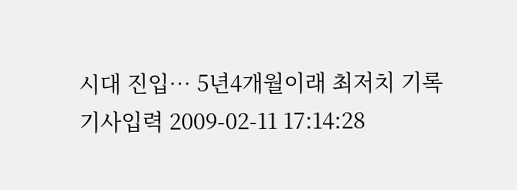시대 진입… 5년4개월이래 최저치 기록
기사입력 2009-02-11 17:14:28